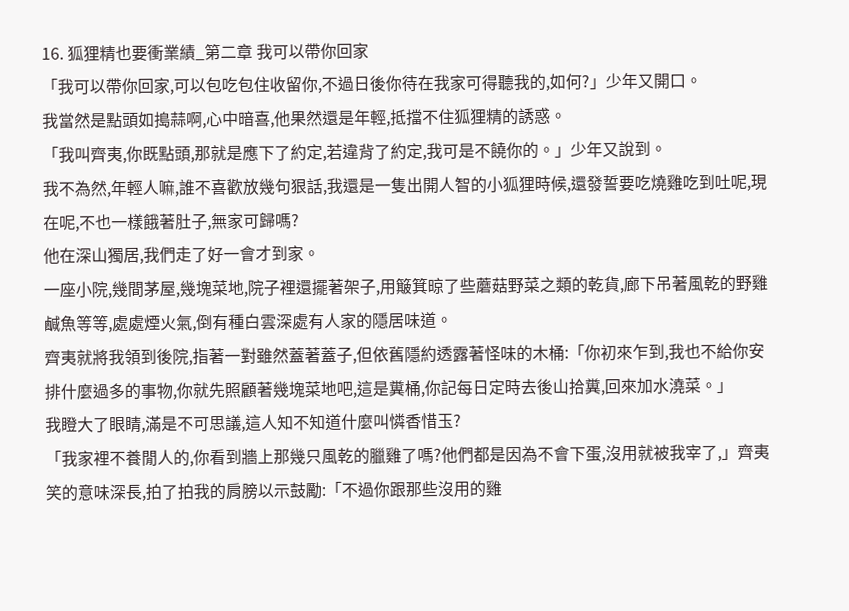16. 狐狸精也要衝業績_第二章 我可以帶你回家
「我可以帶你回家,可以包吃包住收留你,不過日後你待在我家可得聽我的,如何?」少年又開口。
我當然是點頭如搗蒜啊,心中暗喜,他果然還是年輕,抵擋不住狐狸精的誘惑。
「我叫齊夷,你既點頭,那就是應下了約定,若違背了約定,我可是不饒你的。」少年又說到。
我不為然,年輕人嘛,誰不喜歡放幾句狠話,我還是一隻出開人智的小狐狸時候,還發誓要吃燒雞吃到吐呢,現在呢,不也一樣餓著肚子,無家可歸嗎?
他在深山獨居,我們走了好一會才到家。
一座小院,幾間茅屋,幾塊菜地,院子裡還擺著架子,用簸箕晾了些蘑菇野菜之類的乾貨,廊下吊著風乾的野雞鹹魚等等,處處煙火氣,倒有種白雲深處有人家的隱居味道。
齊夷就將我領到後院,指著一對雖然蓋著蓋子,但依舊隱約透露著怪味的木桶:「你初來乍到,我也不給你安排什麼過多的事物,你就先照顧著幾塊菜地吧,這是糞桶,你記每日定時去後山拾糞,回來加水澆菜。」
我瞪大了眼睛,滿是不可思議,這人知不知道什麼叫憐香惜玉?
「我家裡不養閒人的,你看到牆上那幾只風乾的臘雞了嗎?他們都是因為不會下蛋,沒用就被我宰了,」齊夷笑的意味深長,拍了拍我的肩膀以示鼓勵:「不過你跟那些沒用的雞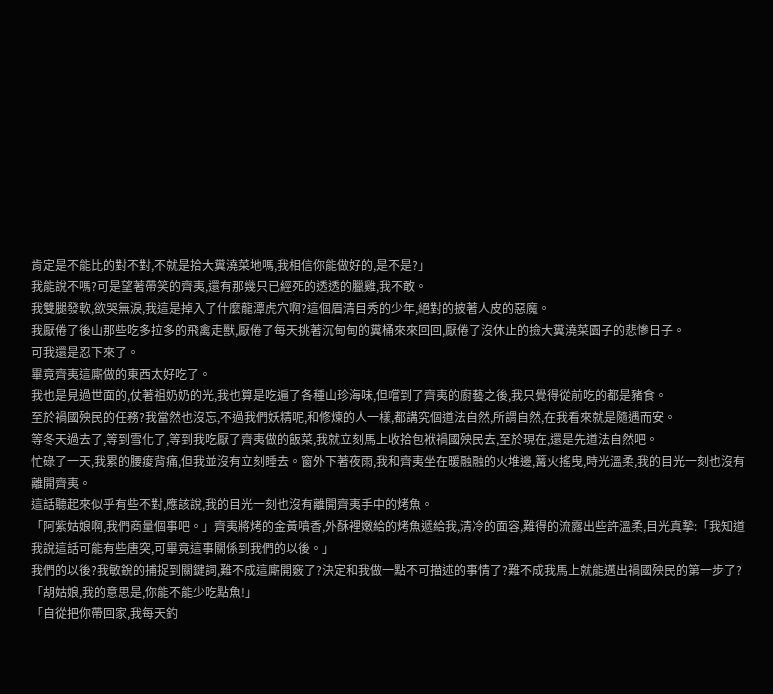肯定是不能比的對不對,不就是拾大糞澆菜地嗎,我相信你能做好的,是不是?」
我能說不嗎?可是望著帶笑的齊夷,還有那幾只已經死的透透的臘雞,我不敢。
我雙腿發軟,欲哭無淚,我這是掉入了什麼龍潭虎穴啊?這個眉清目秀的少年,絕對的披著人皮的惡魔。
我厭倦了後山那些吃多拉多的飛禽走獸,厭倦了每天挑著沉甸甸的糞桶來來回回,厭倦了沒休止的撿大糞澆菜園子的悲慘日子。
可我還是忍下來了。
畢竟齊夷這廝做的東西太好吃了。
我也是見過世面的,仗著祖奶奶的光,我也算是吃遍了各種山珍海味,但嚐到了齊夷的廚藝之後,我只覺得從前吃的都是豬食。
至於禍國殃民的任務?我當然也沒忘,不過我們妖精呢,和修煉的人一樣,都講究個道法自然,所謂自然,在我看來就是隨遇而安。
等冬天過去了,等到雪化了,等到我吃厭了齊夷做的飯菜,我就立刻馬上收拾包袱禍國殃民去,至於現在,還是先道法自然吧。
忙碌了一天,我累的腰痠背痛,但我並沒有立刻睡去。窗外下著夜雨,我和齊夷坐在暖融融的火堆邊,篝火搖曳,時光溫柔,我的目光一刻也沒有離開齊夷。
這話聽起來似乎有些不對,應該說,我的目光一刻也沒有離開齊夷手中的烤魚。
「阿紫姑娘啊,我們商量個事吧。」齊夷將烤的金黃噴香,外酥裡嫩給的烤魚遞給我,清冷的面容,難得的流露出些許溫柔,目光真摯:「我知道我說這話可能有些唐突,可畢竟這事關係到我們的以後。」
我們的以後?我敏銳的捕捉到關鍵詞,難不成這廝開竅了?決定和我做一點不可描述的事情了?難不成我馬上就能邁出禍國殃民的第一步了?
「胡姑娘,我的意思是,你能不能少吃點魚!」
「自從把你帶回家,我每天釣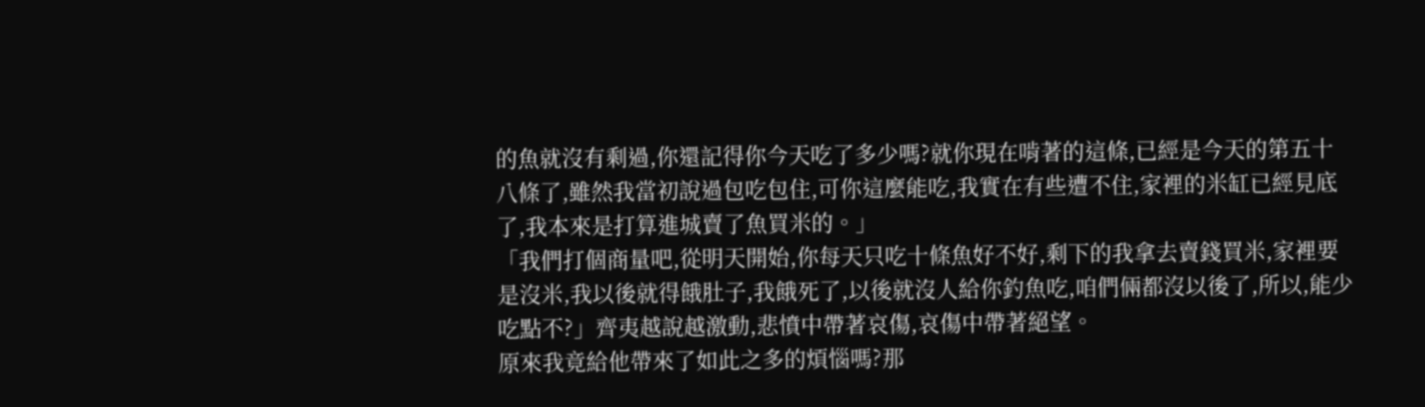的魚就沒有剩過,你還記得你今天吃了多少嗎?就你現在啃著的這條,已經是今天的第五十八條了,雖然我當初說過包吃包住,可你這麼能吃,我實在有些遭不住,家裡的米缸已經見底了,我本來是打算進城賣了魚買米的。」
「我們打個商量吧,從明天開始,你每天只吃十條魚好不好,剩下的我拿去賣錢買米,家裡要是沒米,我以後就得餓肚子,我餓死了,以後就沒人給你釣魚吃,咱們倆都沒以後了,所以,能少吃點不?」齊夷越說越激動,悲憤中帶著哀傷,哀傷中帶著絕望。
原來我竟給他帶來了如此之多的煩惱嗎?那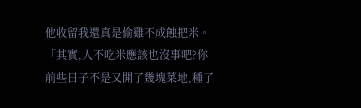他收留我還真是偷雞不成蝕把米。
「其實,人不吃米應該也沒事吧?你前些日子不是又開了幾塊菜地,種了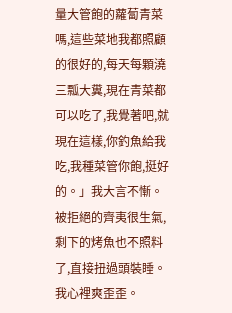量大管飽的蘿蔔青菜嗎,這些菜地我都照顧的很好的,每天每顆澆三瓢大糞,現在青菜都可以吃了,我覺著吧,就現在這樣,你釣魚給我吃,我種菜管你飽,挺好的。」我大言不慚。
被拒絕的齊夷很生氣,剩下的烤魚也不照料了,直接扭過頭裝睡。
我心裡爽歪歪。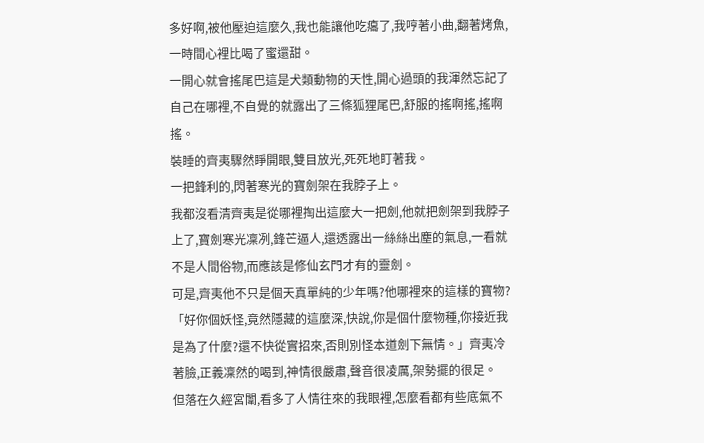多好啊,被他壓迫這麼久,我也能讓他吃癟了,我哼著小曲,翻著烤魚,一時間心裡比喝了蜜還甜。
一開心就會搖尾巴這是犬類動物的天性,開心過頭的我渾然忘記了自己在哪裡,不自覺的就露出了三條狐狸尾巴,舒服的搖啊搖,搖啊搖。
裝睡的齊夷驟然睜開眼,雙目放光,死死地盯著我。
一把鋒利的,閃著寒光的寶劍架在我脖子上。
我都沒看清齊夷是從哪裡掏出這麼大一把劍,他就把劍架到我脖子上了,寶劍寒光凜冽,鋒芒逼人,還透露出一絲絲出塵的氣息,一看就不是人間俗物,而應該是修仙玄門才有的靈劍。
可是,齊夷他不只是個天真單純的少年嗎?他哪裡來的這樣的寶物?
「好你個妖怪,竟然隱藏的這麼深,快說,你是個什麼物種,你接近我是為了什麼?還不快從實招來,否則別怪本道劍下無情。」齊夷冷著臉,正義凜然的喝到,神情很嚴肅,聲音很凌厲,架勢擺的很足。
但落在久經宮闈,看多了人情往來的我眼裡,怎麼看都有些底氣不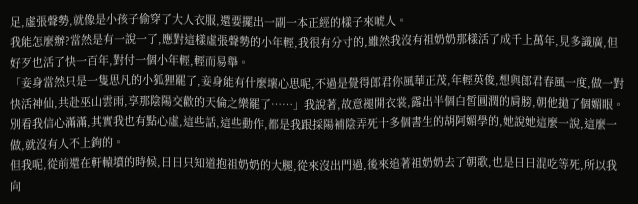足,虛張聲勢,就像是小孩子偷穿了大人衣服,還要擺出一副一本正經的樣子來唬人。
我能怎麼辦?當然是有一說一了,應對這樣虛張聲勢的小年輕,我很有分寸的,雖然我沒有祖奶奶那樣活了成千上萬年,見多識廣,但好歹也活了快一百年,對付一個小年輕,輕而易舉。
「妾身當然只是一隻思凡的小狐狸罷了,妾身能有什麼壞心思呢,不過是覺得郎君你風華正茂,年輕英俊,想與郎君春風一度,做一對快活神仙,共赴巫山雲雨,享那陰陽交歡的天倫之樂罷了……」我說著,故意褪開衣裳,露出半個白皙圓潤的肩膀,朝他拋了個媚眼。
別看我信心滿滿,其實我也有點心虛,這些話,這些動作,都是我跟採陽補陰弄死十多個書生的胡阿媚學的,她說她這麼一說,這麼一做,就沒有人不上鉤的。
但我呢,從前還在軒轅墳的時候,日日只知道抱祖奶奶的大腿,從來沒出門過,後來追著祖奶奶去了朝歌,也是日日混吃等死,所以我向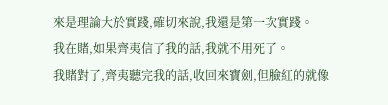來是理論大於實踐,確切來說,我還是第一次實踐。
我在賭,如果齊夷信了我的話,我就不用死了。
我賭對了,齊夷聽完我的話,收回來寶劍,但臉紅的就像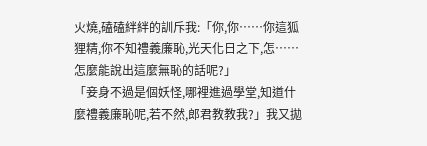火燒,磕磕絆絆的訓斥我:「你,你……你這狐狸精,你不知禮義廉恥,光天化日之下,怎……怎麼能說出這麼無恥的話呢?」
「妾身不過是個妖怪,哪裡進過學堂,知道什麼禮義廉恥呢,若不然,郎君教教我?」我又拋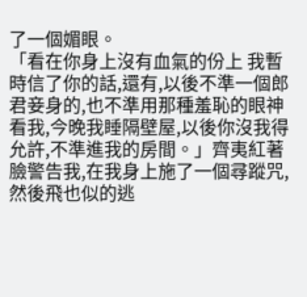了一個媚眼。
「看在你身上沒有血氣的份上 我暫時信了你的話,還有,以後不準一個郎君妾身的,也不準用那種羞恥的眼神看我,今晚我睡隔壁屋,以後你沒我得允許,不準進我的房間。」齊夷紅著臉警告我,在我身上施了一個尋蹤咒,然後飛也似的逃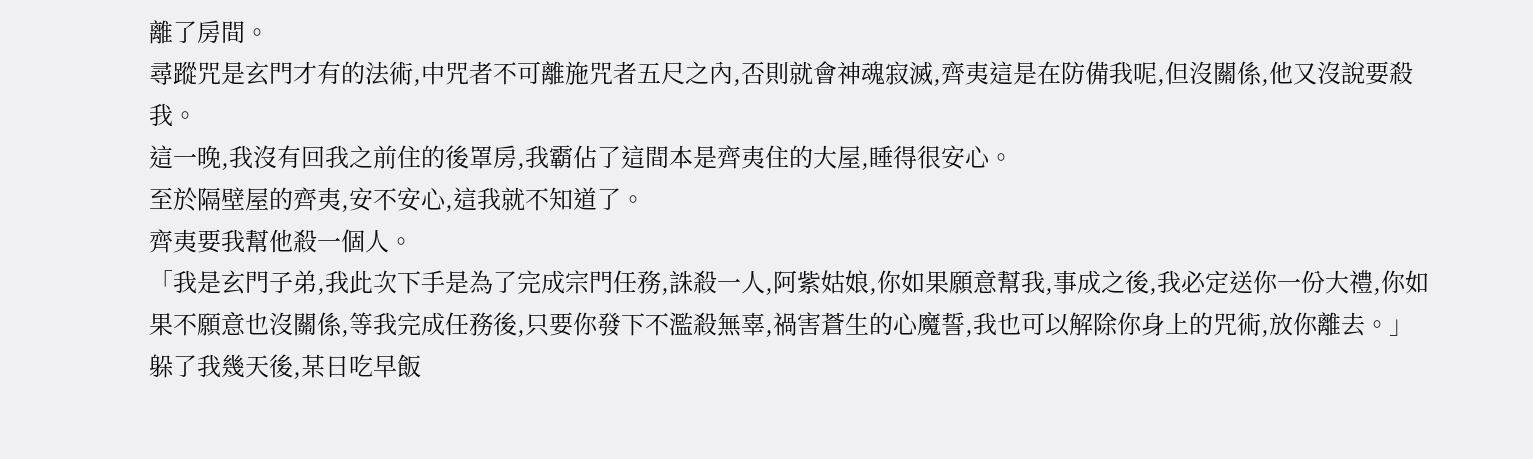離了房間。
尋蹤咒是玄門才有的法術,中咒者不可離施咒者五尺之內,否則就會神魂寂滅,齊夷這是在防備我呢,但沒關係,他又沒說要殺我。
這一晚,我沒有回我之前住的後罩房,我霸佔了這間本是齊夷住的大屋,睡得很安心。
至於隔壁屋的齊夷,安不安心,這我就不知道了。
齊夷要我幫他殺一個人。
「我是玄門子弟,我此次下手是為了完成宗門任務,誅殺一人,阿紫姑娘,你如果願意幫我,事成之後,我必定送你一份大禮,你如果不願意也沒關係,等我完成任務後,只要你發下不濫殺無辜,禍害蒼生的心魔誓,我也可以解除你身上的咒術,放你離去。」
躲了我幾天後,某日吃早飯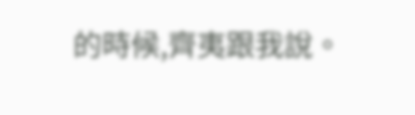的時候,齊夷跟我說。